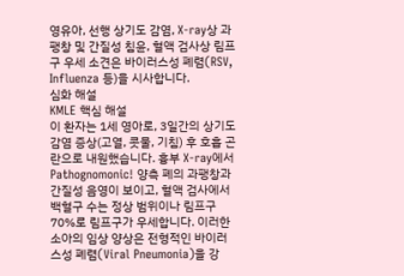영유아, 선행 상기도 감염, X-ray상 과팽창 및 간질성 침윤, 혈액 검사상 림프구 우세 소견은 바이러스성 폐렴(RSV, Influenza 등)을 시사합니다.
심화 해설
KMLE 핵심 해설
이 환자는 1세 영아로, 3일간의 상기도 감염 증상(고열, 콧물, 기침) 후 호흡 곤란으로 내원했습니다. 흉부 X-ray에서 Pathognomonic! 양측 폐의 과팽창과 간질성 음영이 보이고, 혈액 검사에서 백혈구 수는 정상 범위이나 림프구 70%로 림프구가 우세합니다. 이러한 소아의 임상 양상은 전형적인 바이러스성 폐렴(Viral Pneumonia)을 강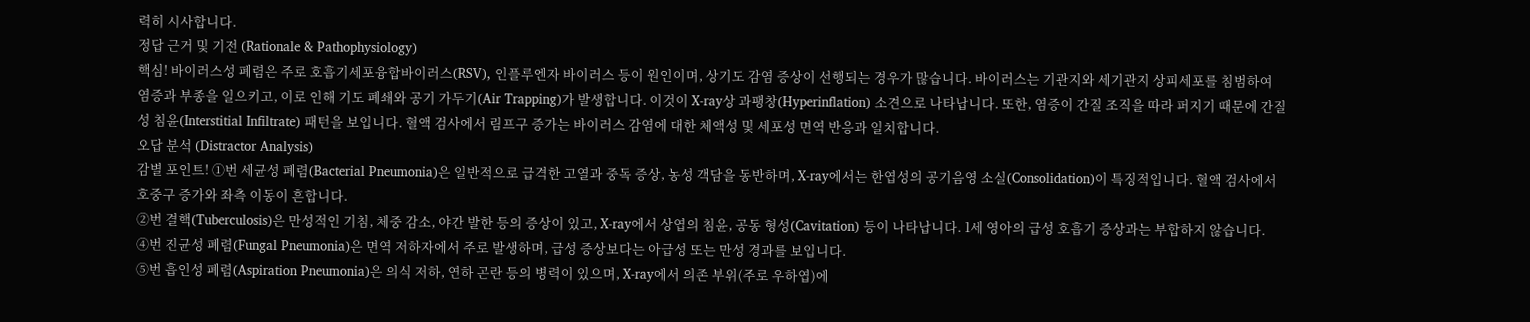력히 시사합니다.
정답 근거 및 기전 (Rationale & Pathophysiology)
핵심! 바이러스성 폐렴은 주로 호흡기세포융합바이러스(RSV), 인플루엔자 바이러스 등이 원인이며, 상기도 감염 증상이 선행되는 경우가 많습니다. 바이러스는 기관지와 세기관지 상피세포를 침범하여 염증과 부종을 일으키고, 이로 인해 기도 폐쇄와 공기 가두기(Air Trapping)가 발생합니다. 이것이 X-ray상 과팽창(Hyperinflation) 소견으로 나타납니다. 또한, 염증이 간질 조직을 따라 퍼지기 때문에 간질성 침윤(Interstitial Infiltrate) 패턴을 보입니다. 혈액 검사에서 림프구 증가는 바이러스 감염에 대한 체액성 및 세포성 면역 반응과 일치합니다.
오답 분석 (Distractor Analysis)
감별 포인트! ①번 세균성 폐렴(Bacterial Pneumonia)은 일반적으로 급격한 고열과 중독 증상, 농성 객담을 동반하며, X-ray에서는 한엽성의 공기음영 소실(Consolidation)이 특징적입니다. 혈액 검사에서 호중구 증가와 좌측 이동이 흔합니다.
②번 결핵(Tuberculosis)은 만성적인 기침, 체중 감소, 야간 발한 등의 증상이 있고, X-ray에서 상엽의 침윤, 공동 형성(Cavitation) 등이 나타납니다. 1세 영아의 급성 호흡기 증상과는 부합하지 않습니다.
④번 진균성 폐렴(Fungal Pneumonia)은 면역 저하자에서 주로 발생하며, 급성 증상보다는 아급성 또는 만성 경과를 보입니다.
⑤번 흡인성 폐렴(Aspiration Pneumonia)은 의식 저하, 연하 곤란 등의 병력이 있으며, X-ray에서 의존 부위(주로 우하엽)에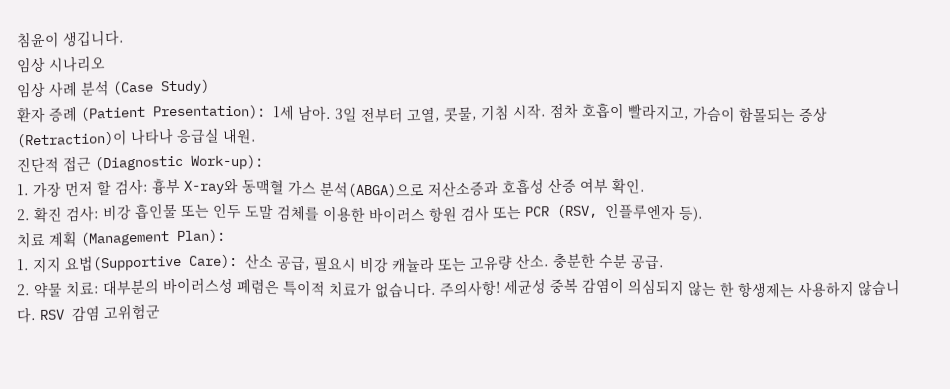침윤이 생깁니다.
임상 시나리오
임상 사례 분석 (Case Study)
환자 증례 (Patient Presentation): 1세 남아. 3일 전부터 고열, 콧물, 기침 시작. 점차 호흡이 빨라지고, 가슴이 함몰되는 증상(Retraction)이 나타나 응급실 내원.
진단적 접근 (Diagnostic Work-up):
1. 가장 먼저 할 검사: 흉부 X-ray와 동맥혈 가스 분석(ABGA)으로 저산소증과 호흡성 산증 여부 확인.
2. 확진 검사: 비강 흡인물 또는 인두 도말 검체를 이용한 바이러스 항원 검사 또는 PCR (RSV, 인플루엔자 등).
치료 계획 (Management Plan):
1. 지지 요법(Supportive Care): 산소 공급, 필요시 비강 캐뉼라 또는 고유량 산소. 충분한 수분 공급.
2. 약물 치료: 대부분의 바이러스성 폐렴은 특이적 치료가 없습니다. 주의사항! 세균성 중복 감염이 의심되지 않는 한 항생제는 사용하지 않습니다. RSV 감염 고위험군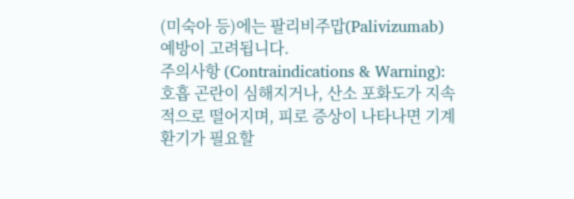(미숙아 등)에는 팔리비주맙(Palivizumab) 예방이 고려됩니다.
주의사항 (Contraindications & Warning): 호흡 곤란이 심해지거나, 산소 포화도가 지속적으로 떨어지며, 피로 증상이 나타나면 기계 환기가 필요할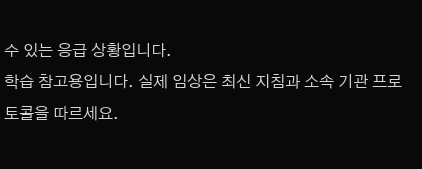수 있는 응급 상황입니다.
학습 참고용입니다. 실제 임상은 최신 지침과 소속 기관 프로토콜을 따르세요.